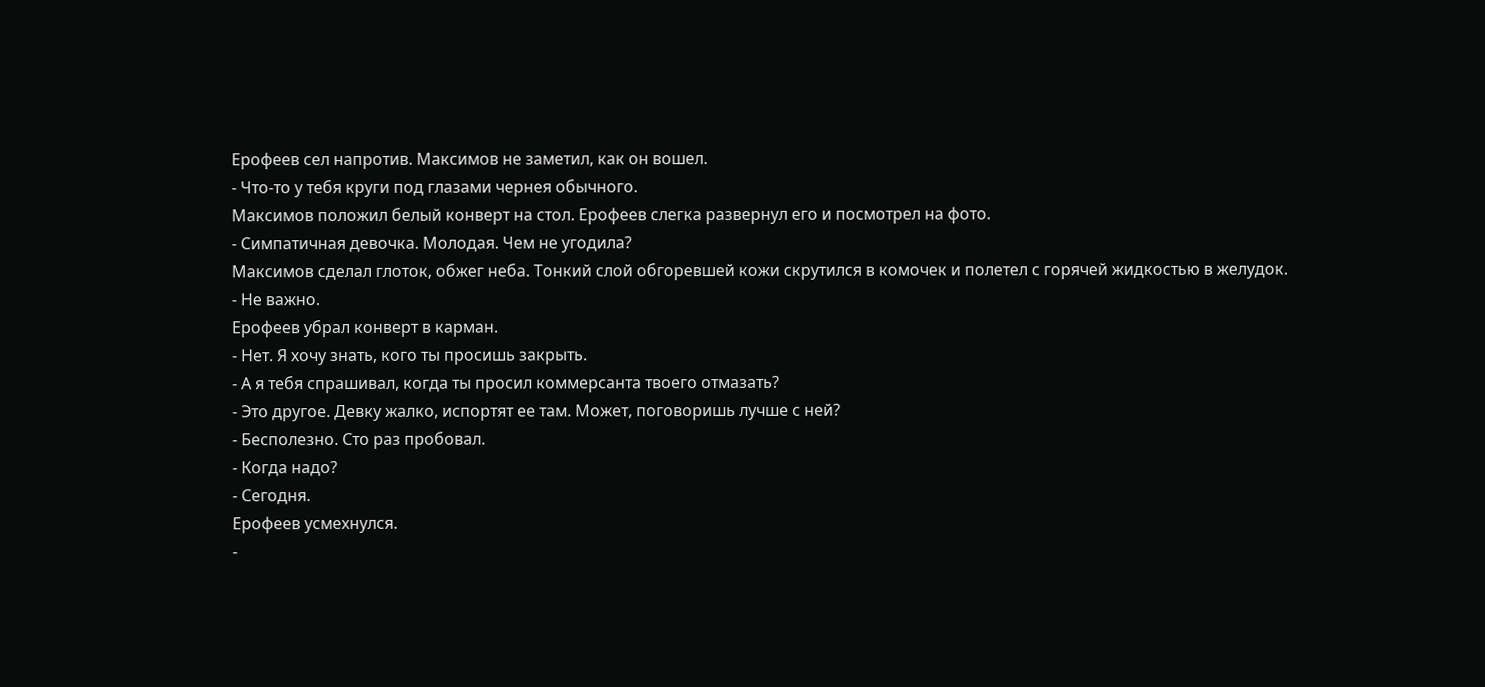Ерофеев сел напротив. Максимов не заметил, как он вошел.
- Что-то у тебя круги под глазами чернея обычного.
Максимов положил белый конверт на стол. Ерофеев слегка развернул его и посмотрел на фото.
- Симпатичная девочка. Молодая. Чем не угодила?
Максимов сделал глоток, обжег неба. Тонкий слой обгоревшей кожи скрутился в комочек и полетел с горячей жидкостью в желудок.
- Не важно.
Ерофеев убрал конверт в карман.
- Нет. Я хочу знать, кого ты просишь закрыть.
- А я тебя спрашивал, когда ты просил коммерсанта твоего отмазать?
- Это другое. Девку жалко, испортят ее там. Может, поговоришь лучше с ней?
- Бесполезно. Сто раз пробовал.
- Когда надо?
- Сегодня.
Ерофеев усмехнулся.
-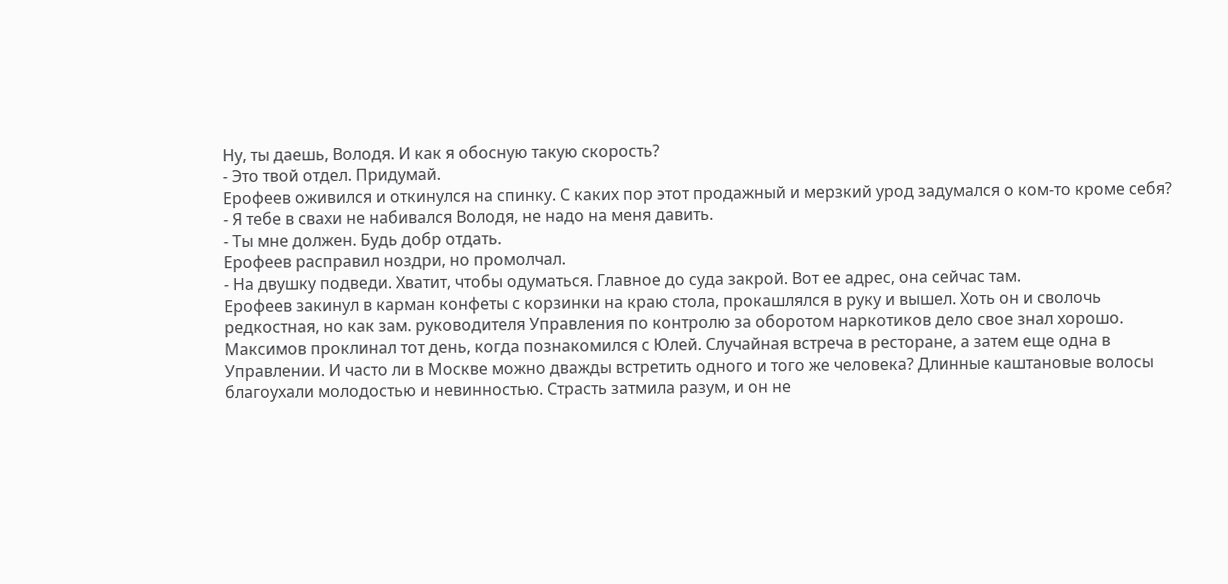Ну, ты даешь, Володя. И как я обосную такую скорость?
- Это твой отдел. Придумай.
Ерофеев оживился и откинулся на спинку. С каких пор этот продажный и мерзкий урод задумался о ком-то кроме себя?
- Я тебе в свахи не набивался Володя, не надо на меня давить.
- Ты мне должен. Будь добр отдать.
Ерофеев расправил ноздри, но промолчал.
- На двушку подведи. Хватит, чтобы одуматься. Главное до суда закрой. Вот ее адрес, она сейчас там.
Ерофеев закинул в карман конфеты с корзинки на краю стола, прокашлялся в руку и вышел. Хоть он и сволочь редкостная, но как зам. руководителя Управления по контролю за оборотом наркотиков дело свое знал хорошо.
Максимов проклинал тот день, когда познакомился с Юлей. Случайная встреча в ресторане, а затем еще одна в Управлении. И часто ли в Москве можно дважды встретить одного и того же человека? Длинные каштановые волосы благоухали молодостью и невинностью. Страсть затмила разум, и он не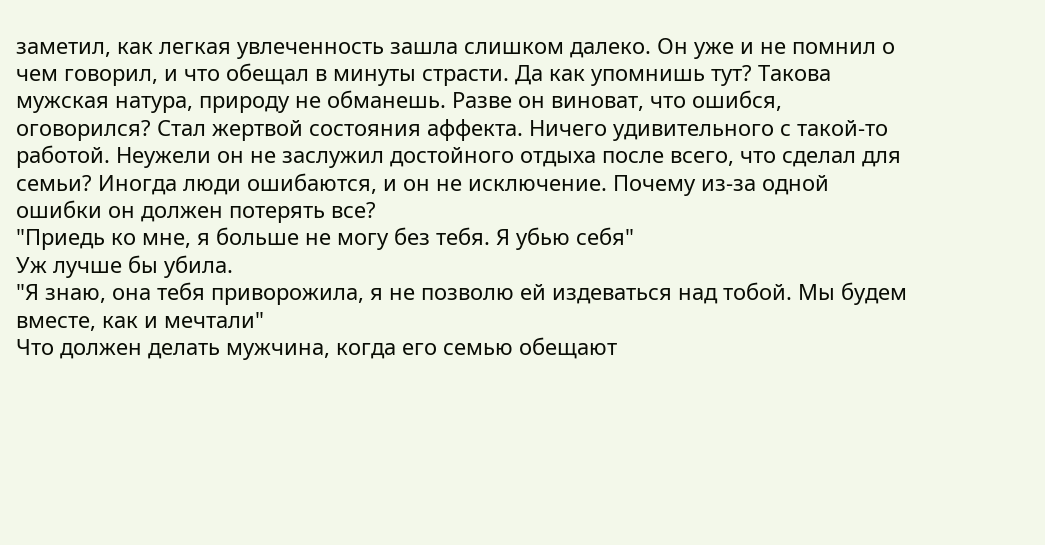заметил, как легкая увлеченность зашла слишком далеко. Он уже и не помнил о чем говорил, и что обещал в минуты страсти. Да как упомнишь тут? Такова мужская натура, природу не обманешь. Разве он виноват, что ошибся, оговорился? Стал жертвой состояния аффекта. Ничего удивительного с такой-то работой. Неужели он не заслужил достойного отдыха после всего, что сделал для семьи? Иногда люди ошибаются, и он не исключение. Почему из-за одной ошибки он должен потерять все?
"Приедь ко мне, я больше не могу без тебя. Я убью себя"
Уж лучше бы убила.
"Я знаю, она тебя приворожила, я не позволю ей издеваться над тобой. Мы будем вместе, как и мечтали"
Что должен делать мужчина, когда его семью обещают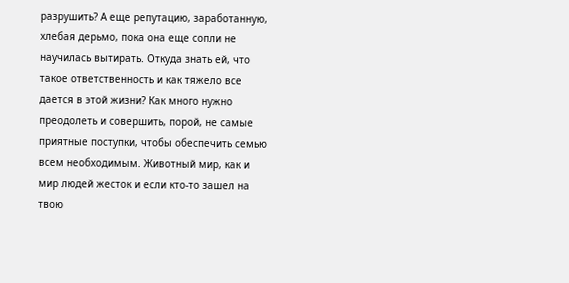разрушить? А еще репутацию, заработанную, хлебая дерьмо, пока она еще сопли не научилась вытирать. Откуда знать ей, что такое ответственность и как тяжело все дается в этой жизни? Как много нужно преодолеть и совершить, порой, не самые приятные поступки, чтобы обеспечить семью всем необходимым. Животный мир, как и мир людей жесток и если кто-то зашел на твою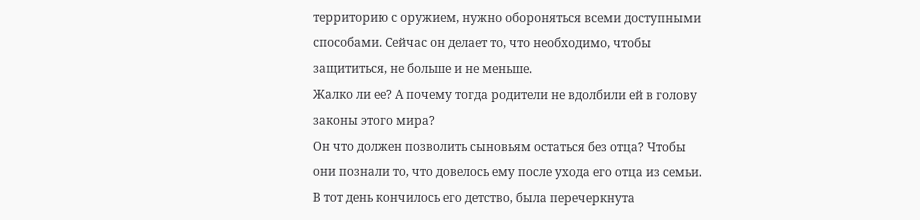территорию с оружием, нужно обороняться всеми доступными способами. Сейчас он делает то, что необходимо, чтобы защититься, не больше и не меньше.
Жалко ли ее? А почему тогда родители не вдолбили ей в голову законы этого мира?
Он что должен позволить сыновьям остаться без отца? Чтобы они познали то, что довелось ему после ухода его отца из семьи. В тот день кончилось его детство, была перечеркнута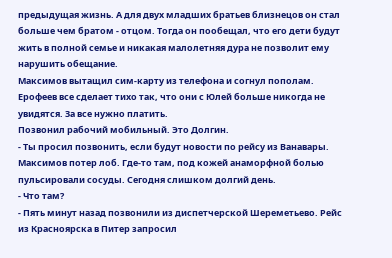предыдущая жизнь. А для двух младших братьев близнецов он стал больше чем братом - отцом. Тогда он пообещал, что его дети будут жить в полной семье и никакая малолетняя дура не позволит ему нарушить обещание.
Максимов вытащил сим-карту из телефона и согнул пополам. Ерофеев все сделает тихо так, что они с Юлей больше никогда не увидятся. За все нужно платить.
Позвонил рабочий мобильный. Это Долгин.
- Ты просил позвонить, если будут новости по рейсу из Ванавары.
Максимов потер лоб. Где-то там, под кожей анаморфной болью пульсировали сосуды. Сегодня слишком долгий день.
- Что там?
- Пять минут назад позвонили из диспетчерской Шереметьево. Рейс из Красноярска в Питер запросил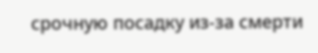срочную посадку из-за смерти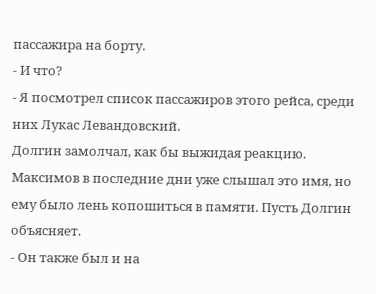пассажира на борту.
- И что?
- Я посмотрел список пассажиров этого рейса, среди них Лукас Левандовский.
Долгин замолчал, как бы выжидая реакцию. Максимов в последние дни уже слышал это имя, но ему было лень копошиться в памяти. Пусть Долгин объясняет.
- Он также был и на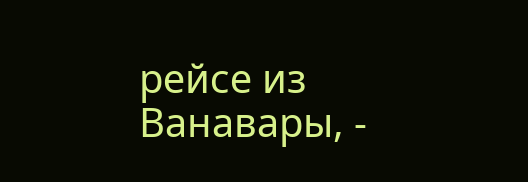рейсе из Ванавары, -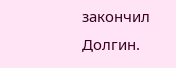закончил Долгин.